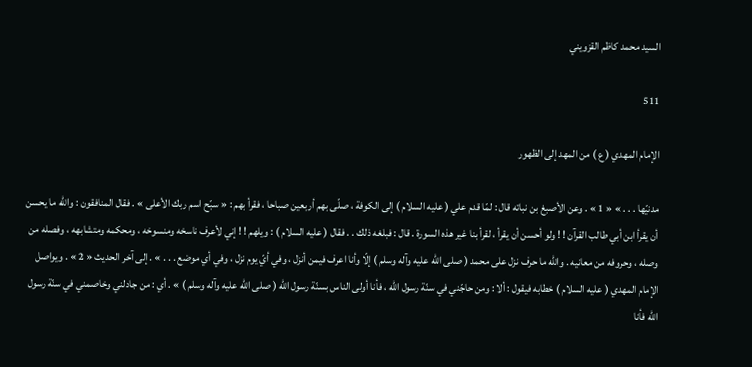السيد محمد كاظم القزويني

511

الإمام المهدي ( ع ) من المهد إلى الظهور

مدنيّها . . . » « 1 » . وعن الأصبغ بن نباته قال : لمّا قدم علي ( عليه السلام ) إلى الكوفة ، صلّى بهم أربعين صباحا ، فقرأ بهم : « سبّح اسم ربك الأعلى » . فقال المنافقون : واللّه ما يحسن أن يقرأ ابن أبي طالب القرآن ! ! ولو أحسن أن يقرأ ، لقرأ بنا غير هذه السورة . قال : فبلغه ذلك . . فقال ( عليه السلام ) : ويلهم ! ! إني لأعرف ناسخه ومنسوخه ، ومحكمه ومتشابهه ، وفصله من وصله ، وحروفه من معانيه . واللّه ما حرف نزل على محمد ( صلى اللّه عليه وآله وسلم ) إلّا وأنا اعرف فيمن أنزل ، وفي أيّ يوم نزل ، وفي أي موضع . . . » . إلى آخر الحديث « 2 » . ويواصل الإمام المهدي ( عليه السلام ) خطابه فيقول : ألا : ومن حاجّني في سنّة رسول اللّه ، فأنا أولى الناس بسنّة رسول اللّه ( صلى اللّه عليه وآله وسلم ) » . أي : من جادلني وخاصمني في سنّة رسول اللّه فأنا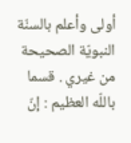أولى وأعلم بالسنّة النبويّة الصحيحة من غيري . قسما باللّه العظيم : إنّ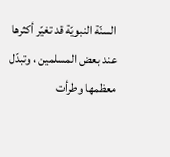السنّة النبويّة قد تغيّر أكثرها عند بعض المسلمين ، وتبدّل معظمها وطرأت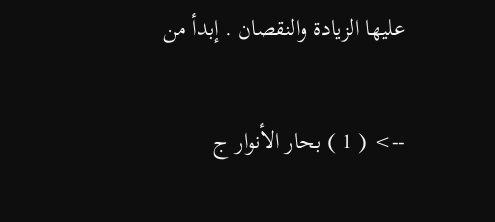عليها الزيادة والنقصان . إبدأ من

--> ( 1 ) بحار الأنوار ج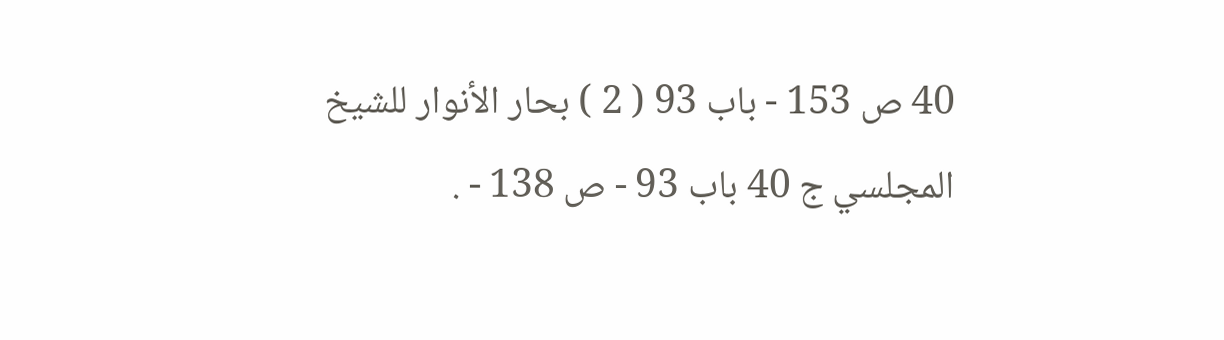40 ص 153 - باب 93 ( 2 ) بحار الأنوار للشيخ المجلسي ج 40 باب 93 - ص 138 - .